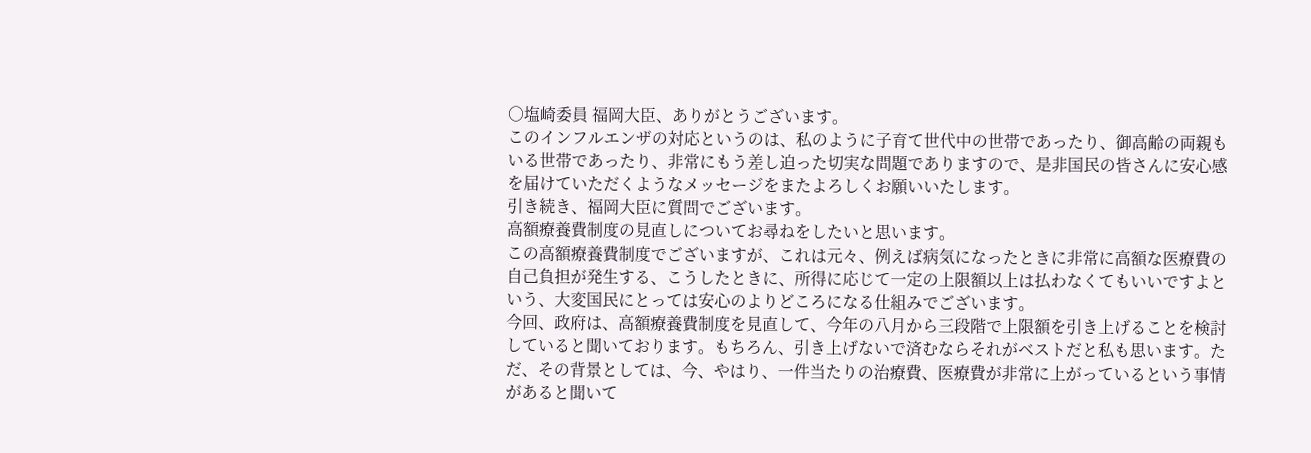○塩崎委員 福岡大臣、ありがとうございます。
このインフルエンザの対応というのは、私のように子育て世代中の世帯であったり、御高齢の両親もいる世帯であったり、非常にもう差し迫った切実な問題でありますので、是非国民の皆さんに安心感を届けていただくようなメッセージをまたよろしくお願いいたします。
引き続き、福岡大臣に質問でございます。
高額療養費制度の見直しについてお尋ねをしたいと思います。
この高額療養費制度でございますが、これは元々、例えば病気になったときに非常に高額な医療費の自己負担が発生する、こうしたときに、所得に応じて一定の上限額以上は払わなくてもいいですよという、大変国民にとっては安心のよりどころになる仕組みでございます。
今回、政府は、高額療養費制度を見直して、今年の八月から三段階で上限額を引き上げることを検討していると聞いております。もちろん、引き上げないで済むならそれがベストだと私も思います。ただ、その背景としては、今、やはり、一件当たりの治療費、医療費が非常に上がっているという事情があると聞いて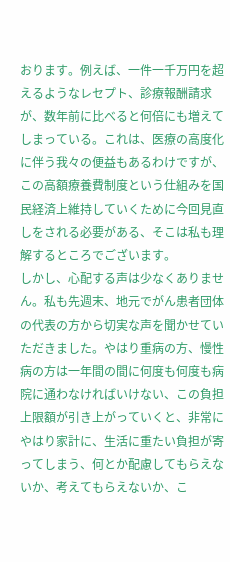おります。例えば、一件一千万円を超えるようなレセプト、診療報酬請求が、数年前に比べると何倍にも増えてしまっている。これは、医療の高度化に伴う我々の便益もあるわけですが、この高額療養費制度という仕組みを国民経済上維持していくために今回見直しをされる必要がある、そこは私も理解するところでございます。
しかし、心配する声は少なくありません。私も先週末、地元でがん患者団体の代表の方から切実な声を聞かせていただきました。やはり重病の方、慢性病の方は一年間の間に何度も何度も病院に通わなければいけない、この負担上限額が引き上がっていくと、非常にやはり家計に、生活に重たい負担が寄ってしまう、何とか配慮してもらえないか、考えてもらえないか、こ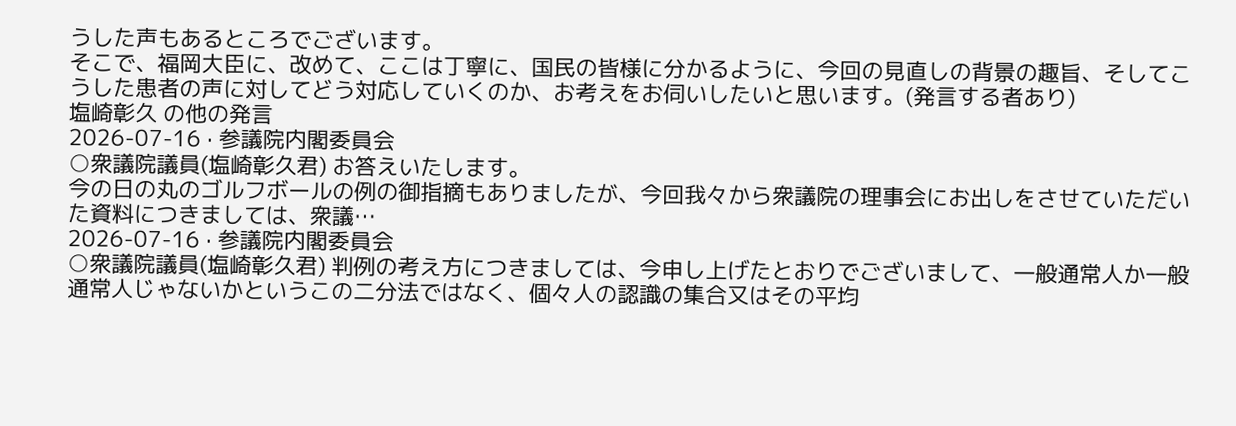うした声もあるところでございます。
そこで、福岡大臣に、改めて、ここは丁寧に、国民の皆様に分かるように、今回の見直しの背景の趣旨、そしてこうした患者の声に対してどう対応していくのか、お考えをお伺いしたいと思います。(発言する者あり)
塩崎彰久 の他の発言
2026-07-16 · 参議院内閣委員会
○衆議院議員(塩崎彰久君) お答えいたします。
今の日の丸のゴルフボールの例の御指摘もありましたが、今回我々から衆議院の理事会にお出しをさせていただいた資料につきましては、衆議…
2026-07-16 · 参議院内閣委員会
○衆議院議員(塩崎彰久君) 判例の考え方につきましては、今申し上げたとおりでございまして、一般通常人か一般通常人じゃないかというこの二分法ではなく、個々人の認識の集合又はその平均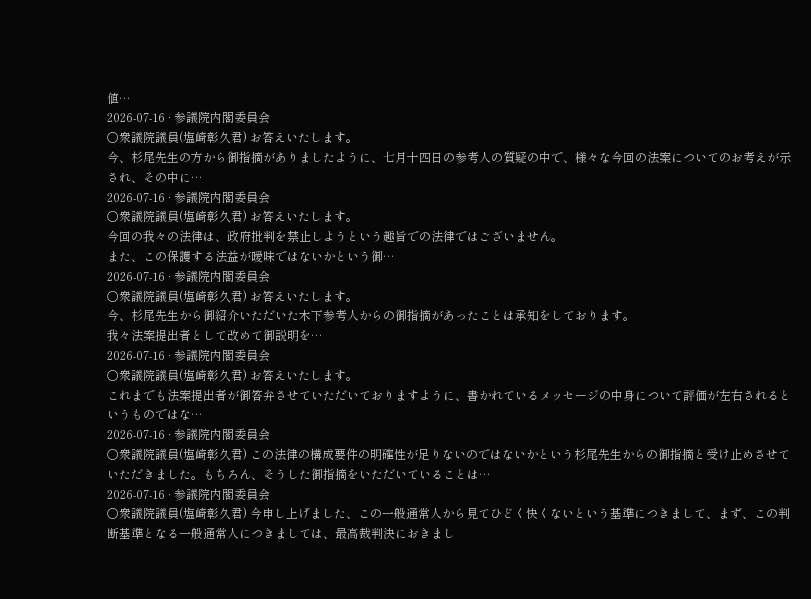値…
2026-07-16 · 参議院内閣委員会
○衆議院議員(塩崎彰久君) お答えいたします。
今、杉尾先生の方から御指摘がありましたように、七月十四日の参考人の質疑の中で、様々な今回の法案についてのお考えが示され、その中に…
2026-07-16 · 参議院内閣委員会
○衆議院議員(塩崎彰久君) お答えいたします。
今回の我々の法律は、政府批判を禁止しようという趣旨での法律ではございません。
また、この保護する法益が曖昧ではないかという御…
2026-07-16 · 参議院内閣委員会
○衆議院議員(塩崎彰久君) お答えいたします。
今、杉尾先生から御紹介いただいた木下参考人からの御指摘があったことは承知をしております。
我々法案提出者として改めて御説明を…
2026-07-16 · 参議院内閣委員会
○衆議院議員(塩崎彰久君) お答えいたします。
これまでも法案提出者が御答弁させていただいておりますように、書かれているメッセージの中身について評価が左右されるというものではな…
2026-07-16 · 参議院内閣委員会
○衆議院議員(塩崎彰久君) この法律の構成要件の明確性が足りないのではないかという杉尾先生からの御指摘と受け止めさせていただきました。もちろん、そうした御指摘をいただいていることは…
2026-07-16 · 参議院内閣委員会
○衆議院議員(塩崎彰久君) 今申し上げました、この一般通常人から見てひどく快くないという基準につきまして、まず、この判断基準となる一般通常人につきましては、最高裁判決におきまし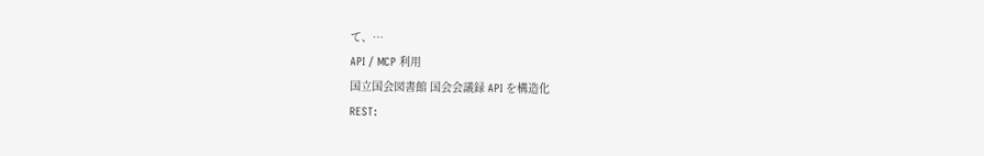て、…
API / MCP 利用
国立国会図書館 国会会議録 API を構造化
REST: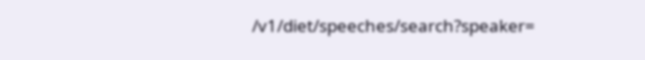/v1/diet/speeches/search?speaker=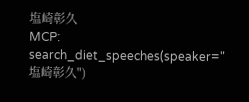塩崎彰久
MCP: search_diet_speeches(speaker="塩崎彰久")